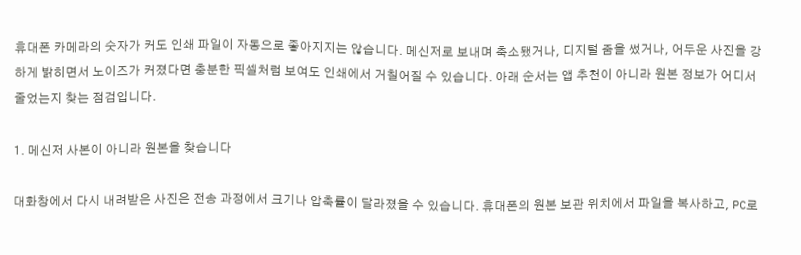휴대폰 카메라의 숫자가 커도 인쇄 파일이 자동으로 좋아지지는 않습니다. 메신저로 보내며 축소됐거나, 디지털 줌을 썼거나, 어두운 사진을 강하게 밝히면서 노이즈가 커졌다면 충분한 픽셀처럼 보여도 인쇄에서 거칠어질 수 있습니다. 아래 순서는 앱 추천이 아니라 원본 정보가 어디서 줄었는지 찾는 점검입니다.

1. 메신저 사본이 아니라 원본을 찾습니다

대화창에서 다시 내려받은 사진은 전송 과정에서 크기나 압축률이 달라졌을 수 있습니다. 휴대폰의 원본 보관 위치에서 파일을 복사하고, PC로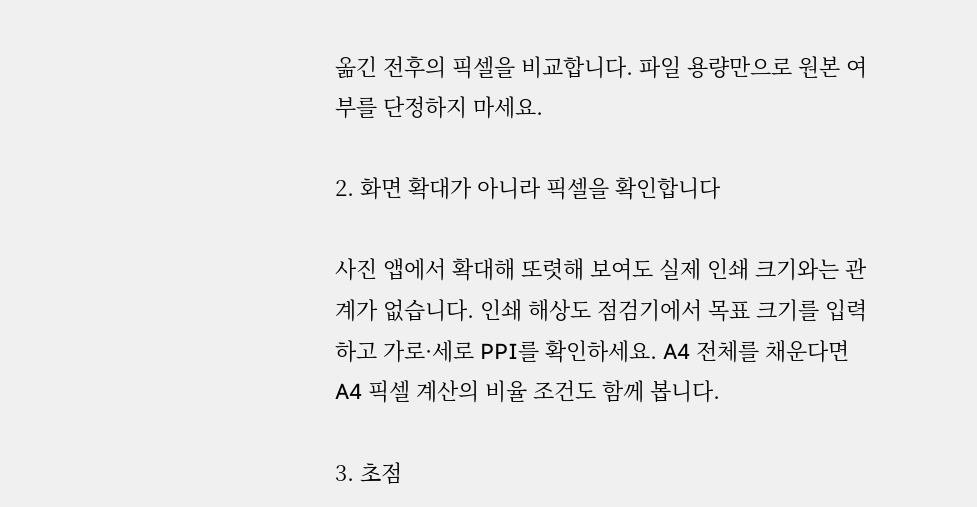옮긴 전후의 픽셀을 비교합니다. 파일 용량만으로 원본 여부를 단정하지 마세요.

2. 화면 확대가 아니라 픽셀을 확인합니다

사진 앱에서 확대해 또렷해 보여도 실제 인쇄 크기와는 관계가 없습니다. 인쇄 해상도 점검기에서 목표 크기를 입력하고 가로·세로 PPI를 확인하세요. A4 전체를 채운다면 A4 픽셀 계산의 비율 조건도 함께 봅니다.

3. 초점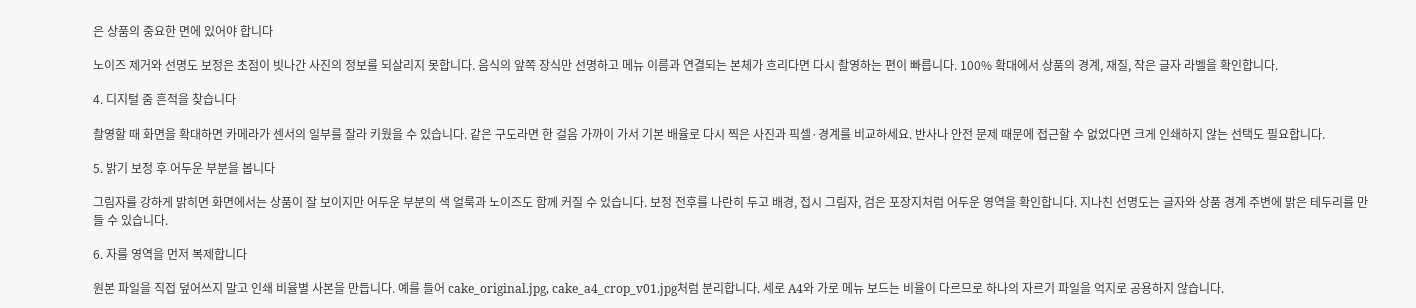은 상품의 중요한 면에 있어야 합니다

노이즈 제거와 선명도 보정은 초점이 빗나간 사진의 정보를 되살리지 못합니다. 음식의 앞쪽 장식만 선명하고 메뉴 이름과 연결되는 본체가 흐리다면 다시 촬영하는 편이 빠릅니다. 100% 확대에서 상품의 경계, 재질, 작은 글자 라벨을 확인합니다.

4. 디지털 줌 흔적을 찾습니다

촬영할 때 화면을 확대하면 카메라가 센서의 일부를 잘라 키웠을 수 있습니다. 같은 구도라면 한 걸음 가까이 가서 기본 배율로 다시 찍은 사진과 픽셀·경계를 비교하세요. 반사나 안전 문제 때문에 접근할 수 없었다면 크게 인쇄하지 않는 선택도 필요합니다.

5. 밝기 보정 후 어두운 부분을 봅니다

그림자를 강하게 밝히면 화면에서는 상품이 잘 보이지만 어두운 부분의 색 얼룩과 노이즈도 함께 커질 수 있습니다. 보정 전후를 나란히 두고 배경, 접시 그림자, 검은 포장지처럼 어두운 영역을 확인합니다. 지나친 선명도는 글자와 상품 경계 주변에 밝은 테두리를 만들 수 있습니다.

6. 자를 영역을 먼저 복제합니다

원본 파일을 직접 덮어쓰지 말고 인쇄 비율별 사본을 만듭니다. 예를 들어 cake_original.jpg, cake_a4_crop_v01.jpg처럼 분리합니다. 세로 A4와 가로 메뉴 보드는 비율이 다르므로 하나의 자르기 파일을 억지로 공용하지 않습니다.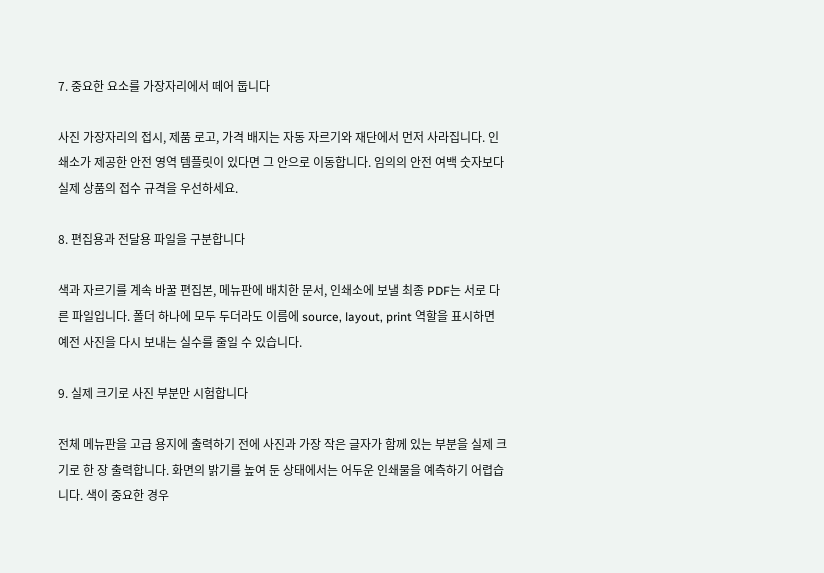7. 중요한 요소를 가장자리에서 떼어 둡니다

사진 가장자리의 접시, 제품 로고, 가격 배지는 자동 자르기와 재단에서 먼저 사라집니다. 인쇄소가 제공한 안전 영역 템플릿이 있다면 그 안으로 이동합니다. 임의의 안전 여백 숫자보다 실제 상품의 접수 규격을 우선하세요.

8. 편집용과 전달용 파일을 구분합니다

색과 자르기를 계속 바꿀 편집본, 메뉴판에 배치한 문서, 인쇄소에 보낼 최종 PDF는 서로 다른 파일입니다. 폴더 하나에 모두 두더라도 이름에 source, layout, print 역할을 표시하면 예전 사진을 다시 보내는 실수를 줄일 수 있습니다.

9. 실제 크기로 사진 부분만 시험합니다

전체 메뉴판을 고급 용지에 출력하기 전에 사진과 가장 작은 글자가 함께 있는 부분을 실제 크기로 한 장 출력합니다. 화면의 밝기를 높여 둔 상태에서는 어두운 인쇄물을 예측하기 어렵습니다. 색이 중요한 경우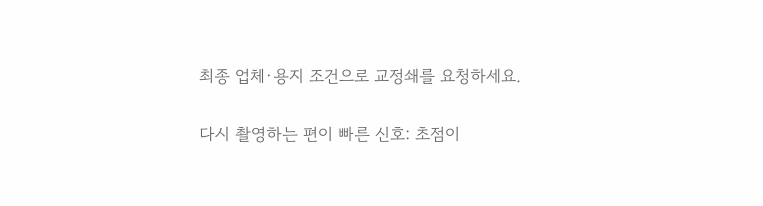최종 업체·용지 조건으로 교정쇄를 요청하세요.

다시 촬영하는 편이 빠른 신호: 초점이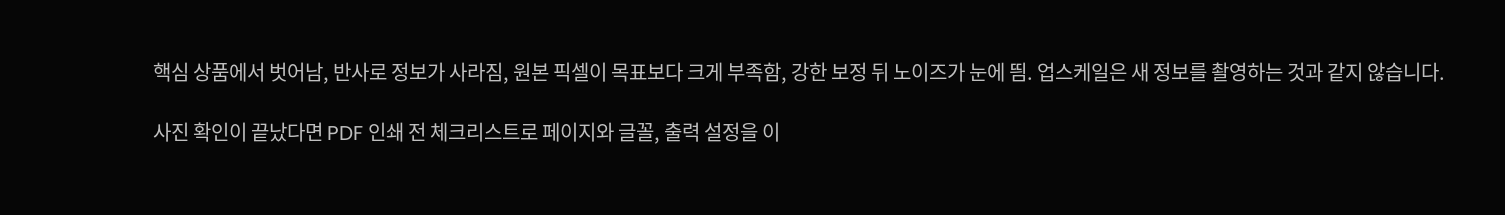핵심 상품에서 벗어남, 반사로 정보가 사라짐, 원본 픽셀이 목표보다 크게 부족함, 강한 보정 뒤 노이즈가 눈에 띔. 업스케일은 새 정보를 촬영하는 것과 같지 않습니다.

사진 확인이 끝났다면 PDF 인쇄 전 체크리스트로 페이지와 글꼴, 출력 설정을 이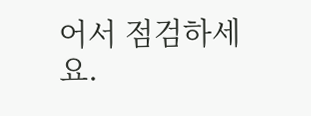어서 점검하세요.